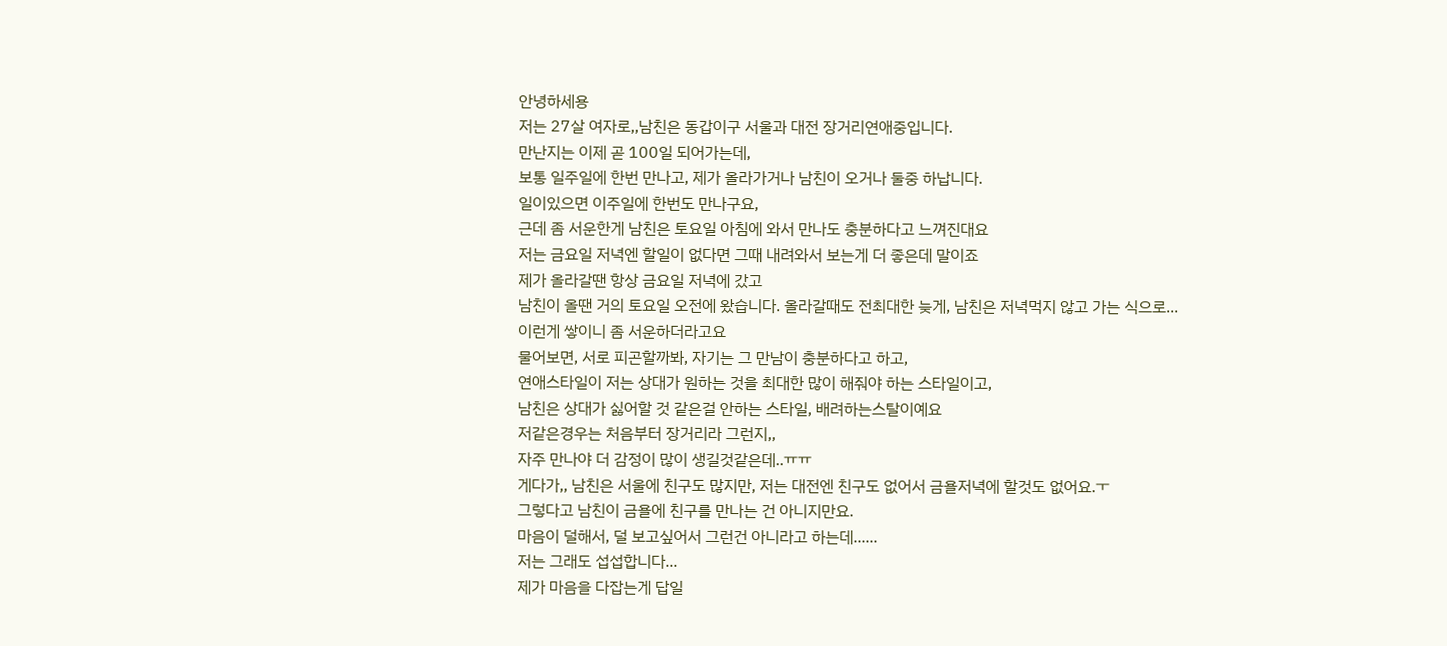안녕하세용
저는 27살 여자로,,남친은 동갑이구 서울과 대전 장거리연애중입니다.
만난지는 이제 곧 100일 되어가는데,
보통 일주일에 한번 만나고, 제가 올라가거나 남친이 오거나 둘중 하납니다.
일이있으면 이주일에 한번도 만나구요,
근데 좀 서운한게 남친은 토요일 아침에 와서 만나도 충분하다고 느껴진대요
저는 금요일 저녁엔 할일이 없다면 그때 내려와서 보는게 더 좋은데 말이죠
제가 올라갈땐 항상 금요일 저녁에 갔고
남친이 올땐 거의 토요일 오전에 왔습니다. 올라갈때도 전최대한 늦게, 남친은 저녁먹지 않고 가는 식으로...
이런게 쌓이니 좀 서운하더라고요
물어보면, 서로 피곤할까봐, 자기는 그 만남이 충분하다고 하고,
연애스타일이 저는 상대가 원하는 것을 최대한 많이 해줘야 하는 스타일이고,
남친은 상대가 싫어할 것 같은걸 안하는 스타일, 배려하는스탈이예요
저같은경우는 처음부터 장거리라 그런지,,
자주 만나야 더 감정이 많이 생길것같은데..ㅠㅠ
게다가,, 남친은 서울에 친구도 많지만, 저는 대전엔 친구도 없어서 금욜저녁에 할것도 없어요.ㅜ
그렇다고 남친이 금욜에 친구를 만나는 건 아니지만요.
마음이 덜해서, 덜 보고싶어서 그런건 아니라고 하는데......
저는 그래도 섭섭합니다...
제가 마음을 다잡는게 답일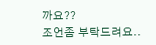까요??
조언좀 부탁드려요..